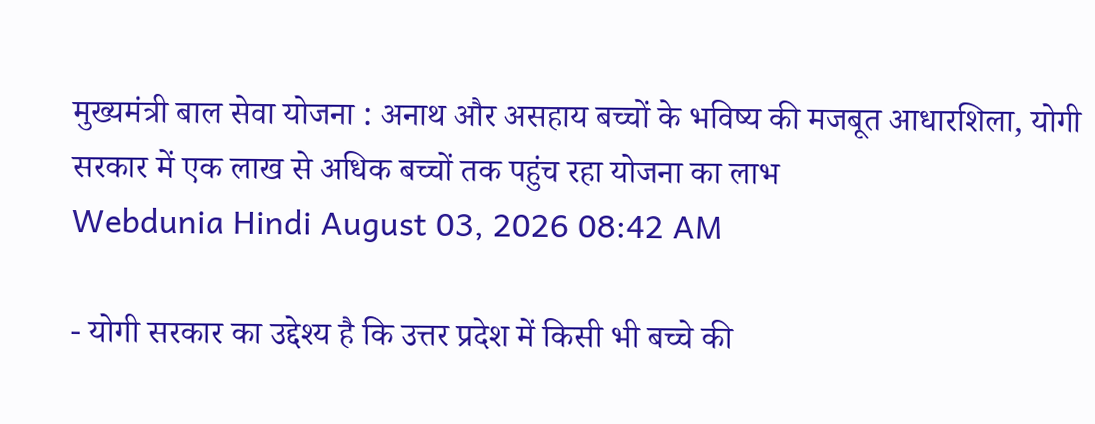मुख्यमंत्री बाल सेवा योजना : अनाथ और असहाय बच्चों के भविष्य की मजबूत आधारशिला, योगी सरकार में एक लाख से अधिक बच्चों तक पहुंच रहा योजना का लाभ
Webdunia Hindi August 03, 2026 08:42 AM

- योगी सरकार का उद्देश्य है कि उत्तर प्रदेश में किसी भी बच्चे की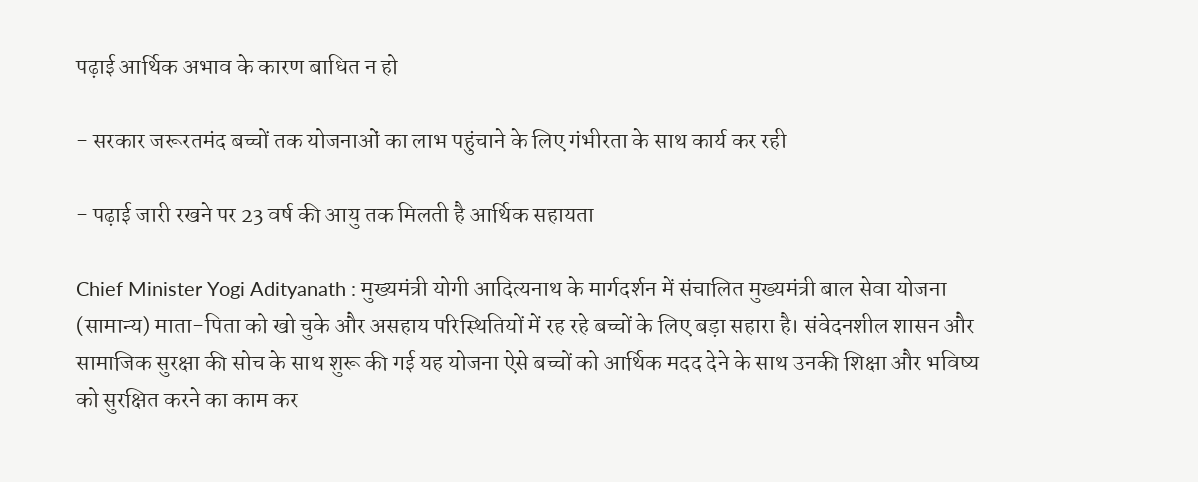पढ़ाई आर्थिक अभाव के कारण बाधित न हो

- सरकार जरूरतमंद बच्चों तक योजनाओं का लाभ पहुंचाने के लिए गंभीरता के साथ कार्य कर रही

- पढ़ाई जारी रखने पर 23 वर्ष की आयु तक मिलती है आर्थिक सहायता

Chief Minister Yogi Adityanath : मुख्यमंत्री योगी आदित्यनाथ के मार्गदर्शन में संचालित मुख्यमंत्री बाल सेवा योजना (सामान्य) माता-पिता को खो चुके और असहाय परिस्थितियों में रह रहे बच्चों के लिए बड़ा सहारा है। संवेदनशील शासन और सामाजिक सुरक्षा की सोच के साथ शुरू की गई यह योजना ऐसे बच्चों को आर्थिक मदद देने के साथ उनकी शिक्षा और भविष्य को सुरक्षित करने का काम कर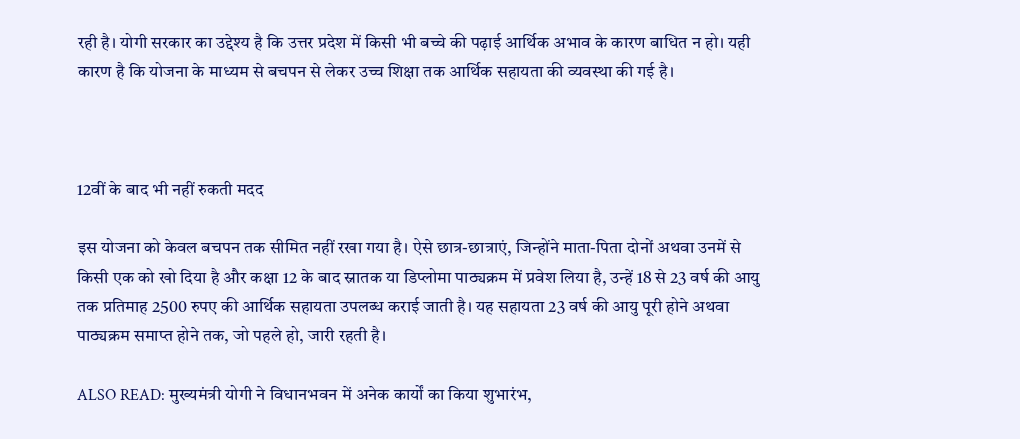रही है। योगी सरकार का उद्देश्य है कि उत्तर प्रदेश में किसी भी बच्चे की पढ़ाई आर्थिक अभाव के कारण बाधित न हो। यही कारण है कि योजना के माध्यम से बचपन से लेकर उच्च शिक्षा तक आर्थिक सहायता की व्यवस्था की गई है।



12वीं के बाद भी नहीं रुकती मदद

इस योजना को केवल बचपन तक सीमित नहीं रखा गया है। ऐसे छात्र-छात्राएं, जिन्होंने माता-पिता दोनों अथवा उनमें से किसी एक को खो दिया है और कक्षा 12 के बाद स्नातक या डिप्लोमा पाठ्यक्रम में प्रवेश लिया है, उन्हें 18 से 23 वर्ष की आयु तक प्रतिमाह 2500 रुपए की आर्थिक सहायता उपलब्ध कराई जाती है। यह सहायता 23 वर्ष की आयु पूरी होने अथवा पाठ्यक्रम समाप्त होने तक, जो पहले हो, जारी रहती है।

ALSO READ: मुख्यमंत्री योगी ने विधानभवन में अनेक कार्यों का किया शुभारंभ,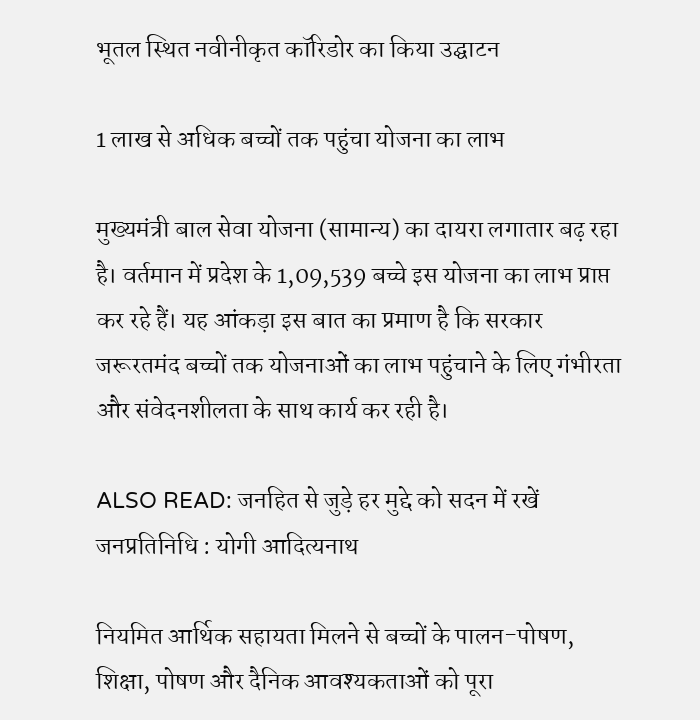भूतल स्थित नवीनीकृत कॉरिडोर का किया उद्घाटन

1 लाख से अधिक बच्चों तक पहुंचा योजना का लाभ

मुख्यमंत्री बाल सेवा योजना (सामान्य) का दायरा लगातार बढ़ रहा है। वर्तमान में प्रदेश के 1,09,539 बच्चे इस योजना का लाभ प्राप्त कर रहे हैं। यह आंकड़ा इस बात का प्रमाण है कि सरकार जरूरतमंद बच्चों तक योजनाओं का लाभ पहुंचाने के लिए गंभीरता और संवेदनशीलता के साथ कार्य कर रही है।

ALSO READ: जनहित से जुड़े हर मुद्दे को सदन में रखें जनप्रतिनिधि : योगी आदित्यनाथ

नियमित आर्थिक सहायता मिलने से बच्चों के पालन-पोषण, शिक्षा, पोषण और दैनिक आवश्यकताओं को पूरा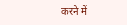करने में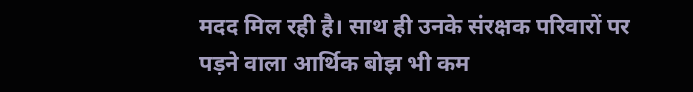मदद मिल रही है। साथ ही उनके संरक्षक परिवारों पर पड़ने वाला आर्थिक बोझ भी कम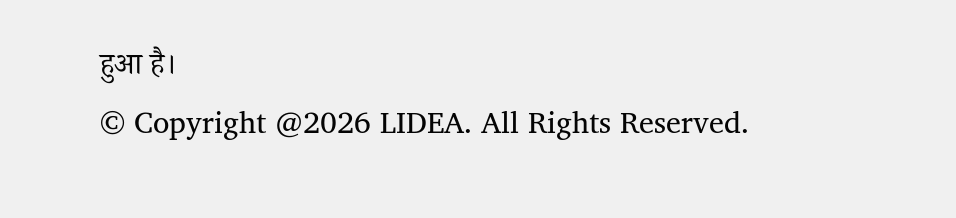हुआ है।
© Copyright @2026 LIDEA. All Rights Reserved.